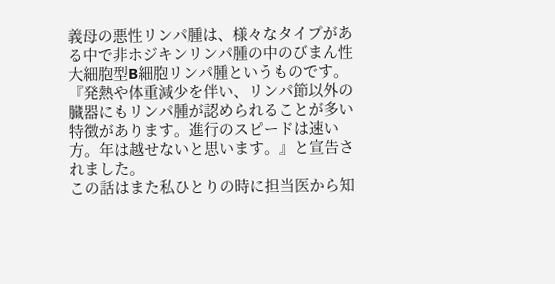義母の悪性リンパ腫は、様々なタイプがある中で非ホジキンリンパ腫の中のびまん性大細胞型B細胞リンパ腫というものです。
『発熱や体重減少を伴い、リンパ節以外の臓器にもリンパ腫が認められることが多い特徴があります。進行のスピードは速い方。年は越せないと思います。』と宣告されました。
この話はまた私ひとりの時に担当医から知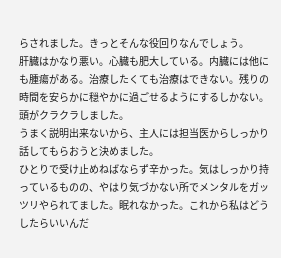らされました。きっとそんな役回りなんでしょう。
肝臓はかなり悪い。心臓も肥大している。内臓には他にも腫瘍がある。治療したくても治療はできない。残りの時間を安らかに穏やかに過ごせるようにするしかない。頭がクラクラしました。
うまく説明出来ないから、主人には担当医からしっかり話してもらおうと決めました。
ひとりで受け止めねばならず辛かった。気はしっかり持っているものの、やはり気づかない所でメンタルをガッツリやられてました。眠れなかった。これから私はどうしたらいいんだ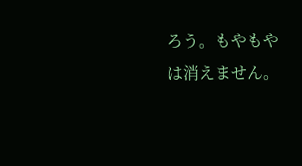ろう。もやもやは消えません。